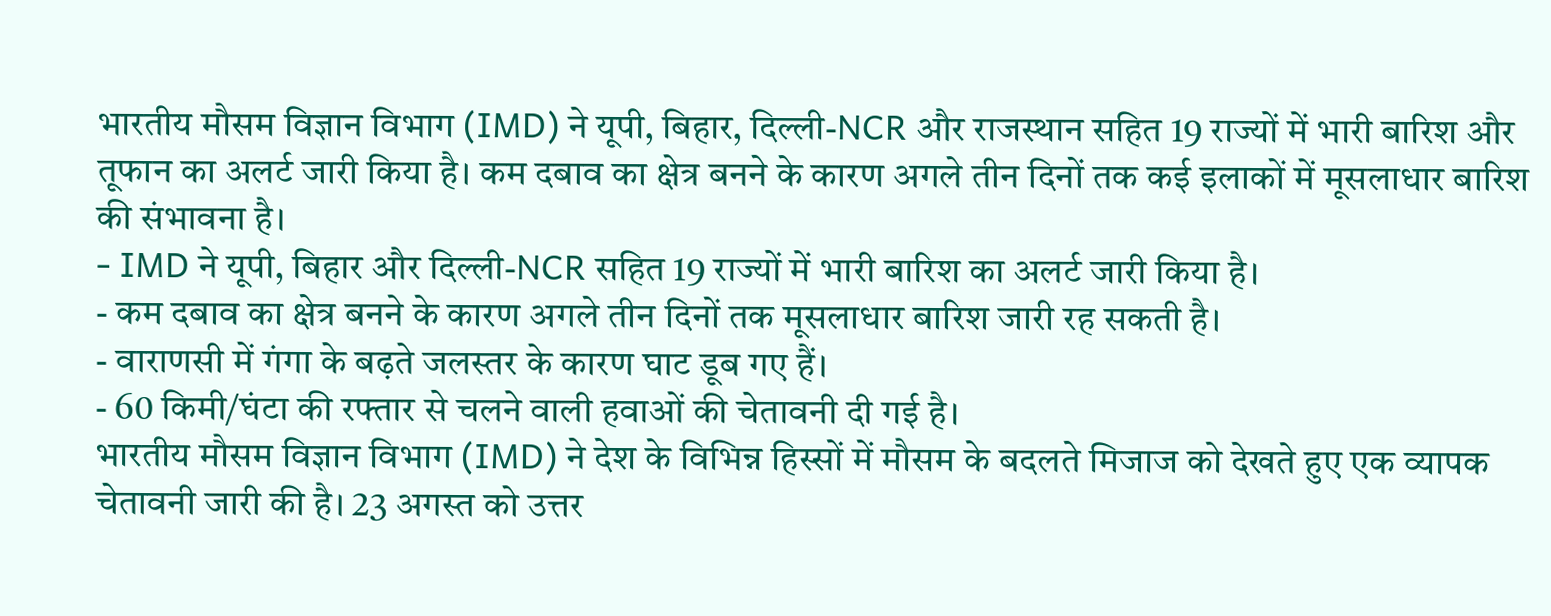भारतीय मौसम विज्ञान विभाग (IMD) ने यूपी, बिहार, दिल्ली-NCR और राजस्थान सहित 19 राज्यों में भारी बारिश और तूफान का अलर्ट जारी किया है। कम दबाव का क्षेत्र बनने के कारण अगले तीन दिनों तक कई इलाकों में मूसलाधार बारिश की संभावना है।
- IMD ने यूपी, बिहार और दिल्ली-NCR सहित 19 राज्यों में भारी बारिश का अलर्ट जारी किया है।
- कम दबाव का क्षेत्र बनने के कारण अगले तीन दिनों तक मूसलाधार बारिश जारी रह सकती है।
- वाराणसी में गंगा के बढ़ते जलस्तर के कारण घाट डूब गए हैं।
- 60 किमी/घंटा की रफ्तार से चलने वाली हवाओं की चेतावनी दी गई है।
भारतीय मौसम विज्ञान विभाग (IMD) ने देश के विभिन्न हिस्सों में मौसम के बदलते मिजाज को देखते हुए एक व्यापक चेतावनी जारी की है। 23 अगस्त को उत्तर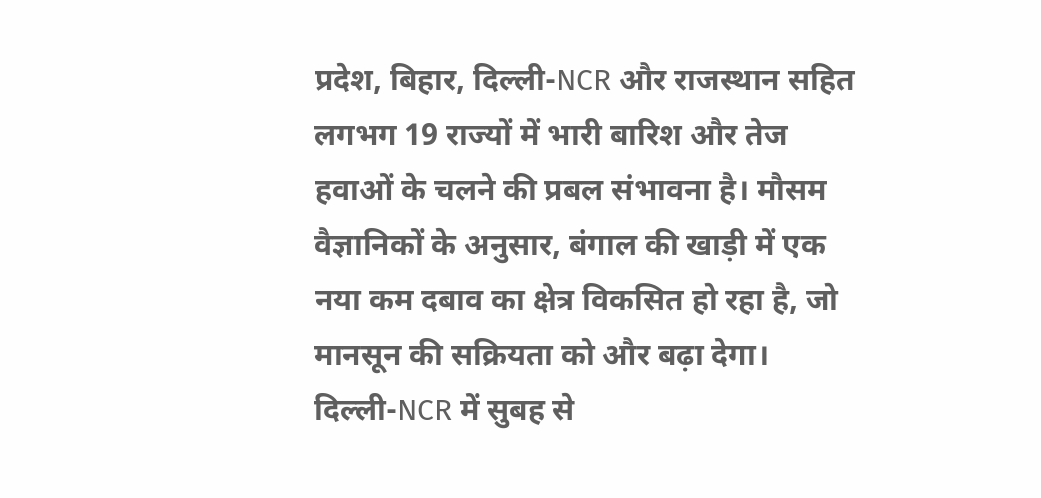प्रदेश, बिहार, दिल्ली-NCR और राजस्थान सहित लगभग 19 राज्यों में भारी बारिश और तेज हवाओं के चलने की प्रबल संभावना है। मौसम वैज्ञानिकों के अनुसार, बंगाल की खाड़ी में एक नया कम दबाव का क्षेत्र विकसित हो रहा है, जो मानसून की सक्रियता को और बढ़ा देगा।
दिल्ली-NCR में सुबह से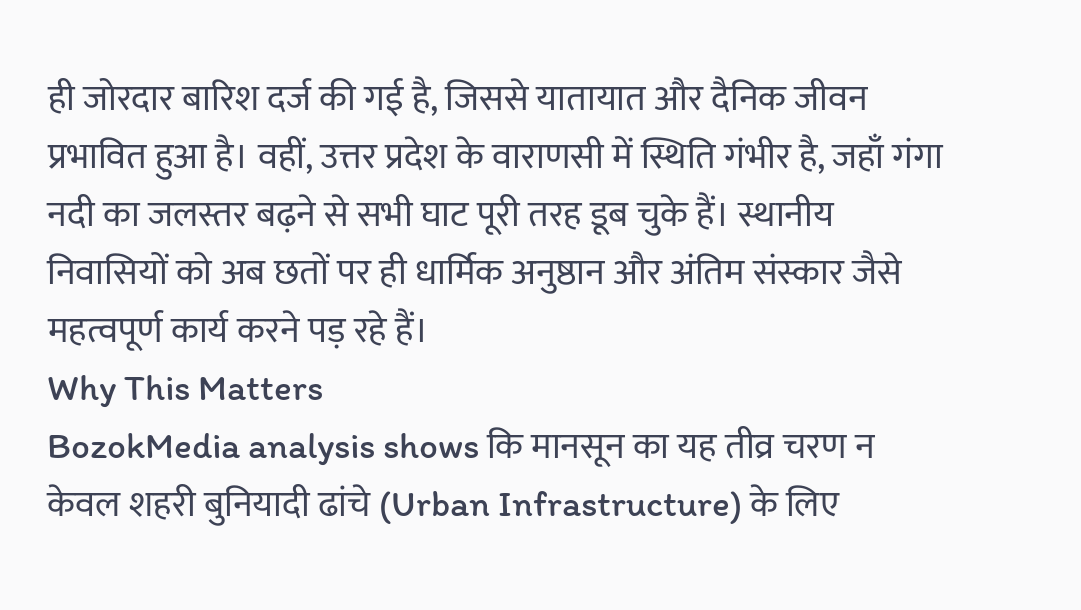ही जोरदार बारिश दर्ज की गई है, जिससे यातायात और दैनिक जीवन प्रभावित हुआ है। वहीं, उत्तर प्रदेश के वाराणसी में स्थिति गंभीर है, जहाँ गंगा नदी का जलस्तर बढ़ने से सभी घाट पूरी तरह डूब चुके हैं। स्थानीय निवासियों को अब छतों पर ही धार्मिक अनुष्ठान और अंतिम संस्कार जैसे महत्वपूर्ण कार्य करने पड़ रहे हैं।
Why This Matters
BozokMedia analysis shows कि मानसून का यह तीव्र चरण न केवल शहरी बुनियादी ढांचे (Urban Infrastructure) के लिए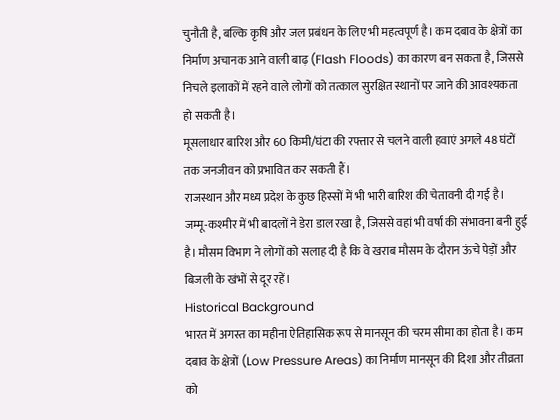चुनौती है, बल्कि कृषि और जल प्रबंधन के लिए भी महत्वपूर्ण है। कम दबाव के क्षेत्रों का निर्माण अचानक आने वाली बाढ़ (Flash Floods) का कारण बन सकता है, जिससे निचले इलाकों में रहने वाले लोगों को तत्काल सुरक्षित स्थानों पर जाने की आवश्यकता हो सकती है।
मूसलाधार बारिश और 60 किमी/घंटा की रफ्तार से चलने वाली हवाएं अगले 48 घंटों तक जनजीवन को प्रभावित कर सकती हैं।
राजस्थान और मध्य प्रदेश के कुछ हिस्सों में भी भारी बारिश की चेतावनी दी गई है। जम्मू-कश्मीर में भी बादलों ने डेरा डाल रखा है, जिससे वहां भी वर्षा की संभावना बनी हुई है। मौसम विभाग ने लोगों को सलाह दी है कि वे खराब मौसम के दौरान ऊंचे पेड़ों और बिजली के खंभों से दूर रहें।
Historical Background
भारत में अगस्त का महीना ऐतिहासिक रूप से मानसून की चरम सीमा का होता है। कम दबाव के क्षेत्रों (Low Pressure Areas) का निर्माण मानसून की दिशा और तीव्रता को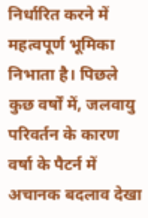निर्धारित करने में महत्वपूर्ण भूमिका निभाता है। पिछले कुछ वर्षों में, जलवायु परिवर्तन के कारण वर्षा के पैटर्न में अचानक बदलाव देखा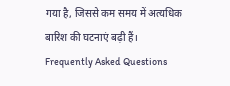गया है, जिससे कम समय में अत्यधिक बारिश की घटनाएं बढ़ी हैं।
Frequently Asked Questions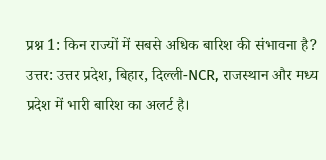प्रश्न 1: किन राज्यों में सबसे अधिक बारिश की संभावना है?
उत्तर: उत्तर प्रदेश, बिहार, दिल्ली-NCR, राजस्थान और मध्य प्रदेश में भारी बारिश का अलर्ट है।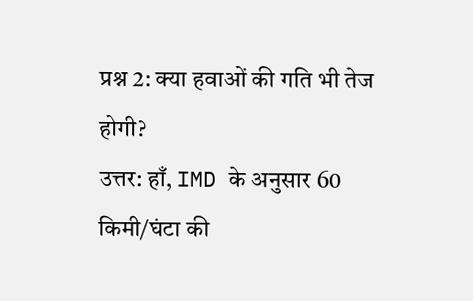प्रश्न 2: क्या हवाओं की गति भी तेज होगी?
उत्तर: हाँ, IMD के अनुसार 60 किमी/घंटा की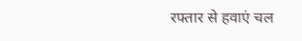रफ्तार से हवाएं चल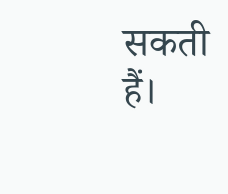सकती हैं।